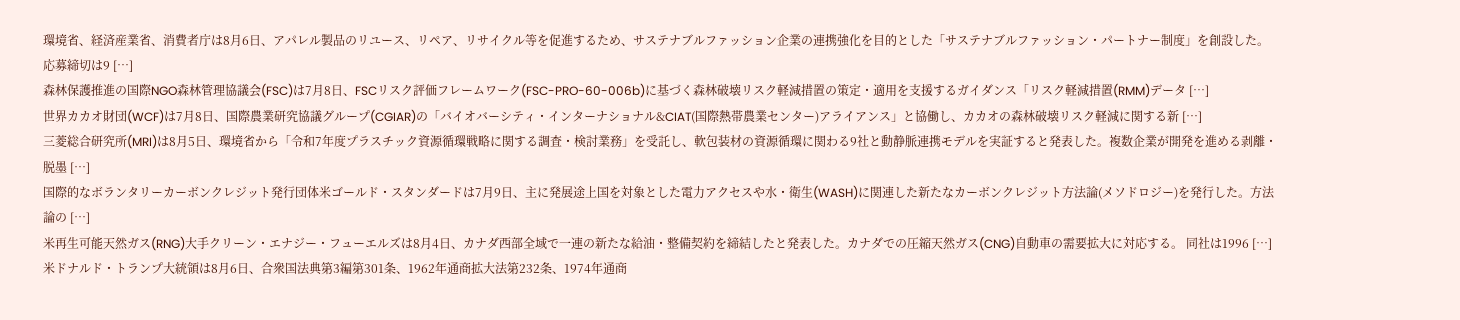環境省、経済産業省、消費者庁は8月6日、アパレル製品のリユース、リペア、リサイクル等を促進するため、サステナブルファッション企業の連携強化を目的とした「サステナブルファッション・パートナー制度」を創設した。応募締切は9 […]
森林保護推進の国際NGO森林管理協議会(FSC)は7月8日、FSCリスク評価フレームワーク(FSC-PRO-60-006b)に基づく森林破壊リスク軽減措置の策定・適用を支援するガイダンス「リスク軽減措置(RMM)データ […]
世界カカオ財団(WCF)は7月8日、国際農業研究協議グループ(CGIAR)の「バイオバーシティ・インターナショナル&CIAT(国際熱帯農業センター)アライアンス」と協働し、カカオの森林破壊リスク軽減に関する新 […]
三菱総合研究所(MRI)は8月5日、環境省から「令和7年度プラスチック資源循環戦略に関する調査・検討業務」を受託し、軟包装材の資源循環に関わる9社と動静脈連携モデルを実証すると発表した。複数企業が開発を進める剥離・脱墨 […]
国際的なボランタリーカーボンクレジット発行団体米ゴールド・スタンダードは7月9日、主に発展途上国を対象とした電力アクセスや水・衛生(WASH)に関連した新たなカーボンクレジット方法論(メソドロジー)を発行した。方法論の […]
米再生可能天然ガス(RNG)大手クリーン・エナジー・フューエルズは8月4日、カナダ西部全域で一連の新たな給油・整備契約を締結したと発表した。カナダでの圧縮天然ガス(CNG)自動車の需要拡大に対応する。 同社は1996 […]
米ドナルド・トランプ大統領は8月6日、合衆国法典第3編第301条、1962年通商拡大法第232条、1974年通商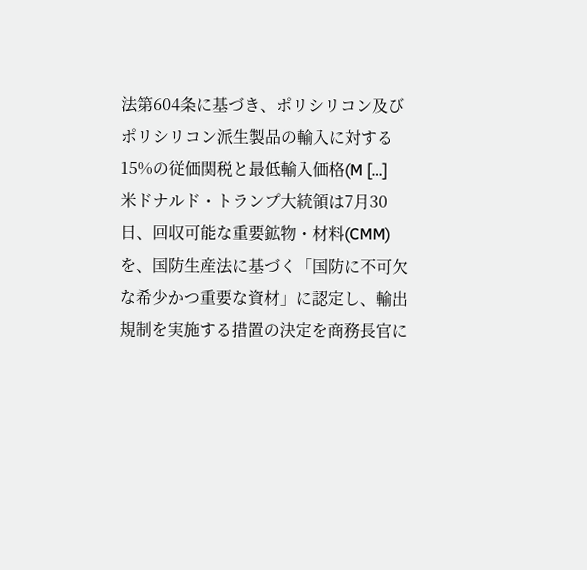法第604条に基づき、ポリシリコン及びポリシリコン派生製品の輸入に対する15%の従価関税と最低輸入価格(M […]
米ドナルド・トランプ大統領は7月30日、回収可能な重要鉱物・材料(CMM)を、国防生産法に基づく「国防に不可欠な希少かつ重要な資材」に認定し、輸出規制を実施する措置の決定を商務長官に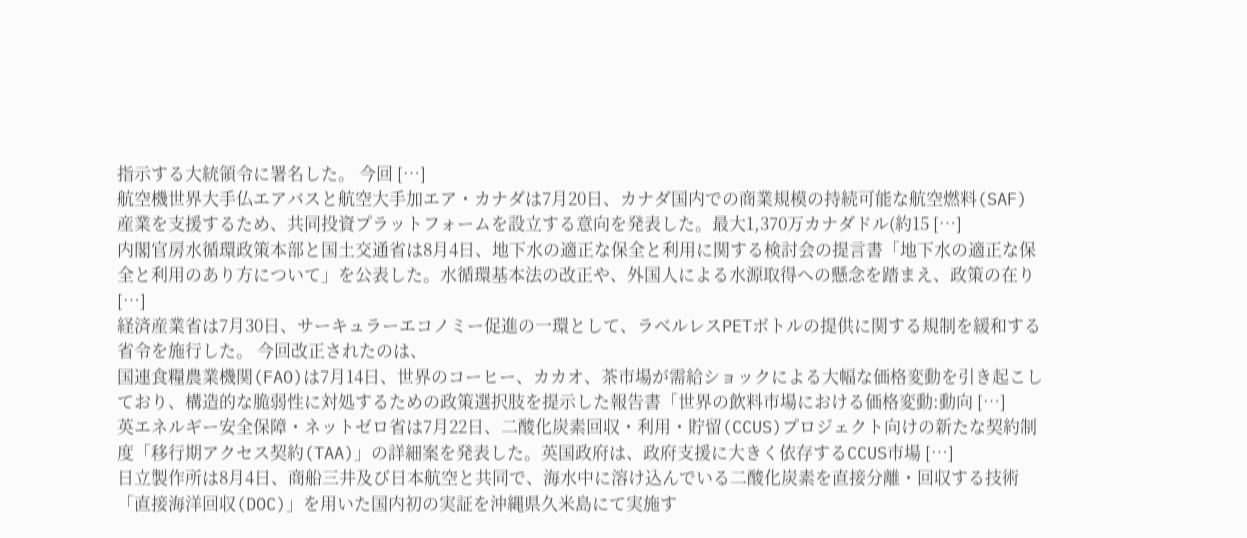指示する大統領令に署名した。 今回 […]
航空機世界大手仏エアバスと航空大手加エア・カナダは7月20日、カナダ国内での商業規模の持続可能な航空燃料(SAF)産業を支援するため、共同投資プラットフォームを設立する意向を発表した。最大1,370万カナダドル(約15 […]
内閣官房水循環政策本部と国土交通省は8月4日、地下水の適正な保全と利用に関する検討会の提言書「地下水の適正な保全と利用のあり方について」を公表した。水循環基本法の改正や、外国人による水源取得への懸念を踏まえ、政策の在り […]
経済産業省は7月30日、サーキュラーエコノミー促進の一環として、ラベルレスPETボトルの提供に関する規制を緩和する省令を施行した。 今回改正されたのは、
国連食糧農業機関(FAO)は7月14日、世界のコーヒー、カカオ、茶市場が需給ショックによる大幅な価格変動を引き起こしており、構造的な脆弱性に対処するための政策選択肢を提示した報告書「世界の飲料市場における価格変動:動向 […]
英エネルギー安全保障・ネットゼロ省は7月22日、二酸化炭素回収・利用・貯留(CCUS)プロジェクト向けの新たな契約制度「移行期アクセス契約(TAA)」の詳細案を発表した。英国政府は、政府支援に大きく依存するCCUS市場 […]
日立製作所は8月4日、商船三井及び日本航空と共同で、海水中に溶け込んでいる二酸化炭素を直接分離・回収する技術「直接海洋回収(DOC)」を用いた国内初の実証を沖縄県久米島にて実施す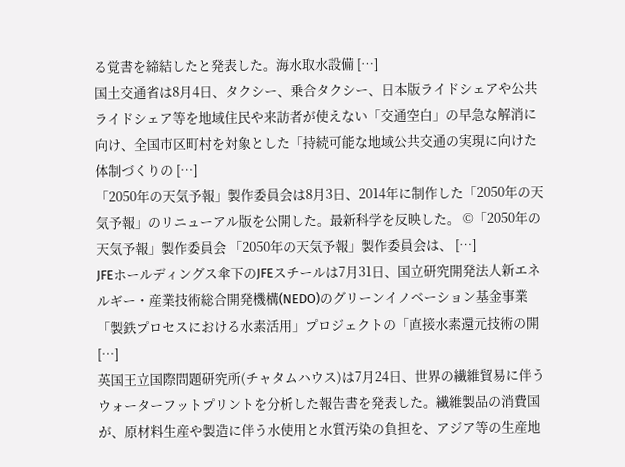る覚書を締結したと発表した。海水取水設備 […]
国土交通省は8月4日、タクシー、乗合タクシー、日本版ライドシェアや公共ライドシェア等を地域住民や来訪者が使えない「交通空白」の早急な解消に向け、全国市区町村を対象とした「持続可能な地域公共交通の実現に向けた体制づくりの […]
「2050年の天気予報」製作委員会は8月3日、2014年に制作した「2050年の天気予報」のリニューアル版を公開した。最新科学を反映した。 ©「2050年の天気予報」製作委員会 「2050年の天気予報」製作委員会は、 […]
JFEホールディングス傘下のJFEスチールは7月31日、国立研究開発法人新エネルギー・産業技術総合開発機構(NEDO)のグリーンイノベーション基金事業「製鉄プロセスにおける水素活用」プロジェクトの「直接水素還元技術の開 […]
英国王立国際問題研究所(チャタムハウス)は7月24日、世界の繊維貿易に伴うウォーターフットプリントを分析した報告書を発表した。繊維製品の消費国が、原材料生産や製造に伴う水使用と水質汚染の負担を、アジア等の生産地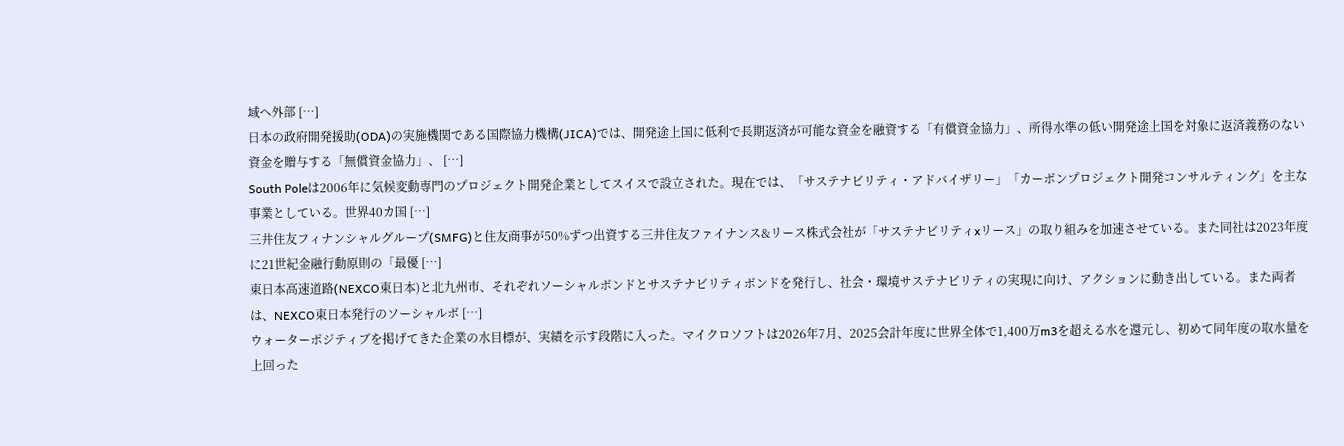域へ外部 […]
日本の政府開発援助(ODA)の実施機関である国際協力機構(JICA)では、開発途上国に低利で長期返済が可能な資金を融資する「有償資金協力」、所得水準の低い開発途上国を対象に返済義務のない資金を贈与する「無償資金協力」、 […]
South Poleは2006年に気候変動専門のプロジェクト開発企業としてスイスで設立された。現在では、「サステナビリティ・アドバイザリー」「カーボンプロジェクト開発コンサルティング」を主な事業としている。世界40カ国 […]
三井住友フィナンシャルグループ(SMFG)と住友商事が50%ずつ出資する三井住友ファイナンス&リース株式会社が「サステナビリティxリース」の取り組みを加速させている。また同社は2023年度に21世紀金融行動原則の「最優 […]
東日本高速道路(NEXCO東日本)と北九州市、それぞれソーシャルボンドとサステナビリティボンドを発行し、社会・環境サステナビリティの実現に向け、アクションに動き出している。また両者は、NEXCO東日本発行のソーシャルボ […]
ウォーターポジティブを掲げてきた企業の水目標が、実績を示す段階に入った。マイクロソフトは2026年7月、2025会計年度に世界全体で1,400万m3を超える水を還元し、初めて同年度の取水量を上回った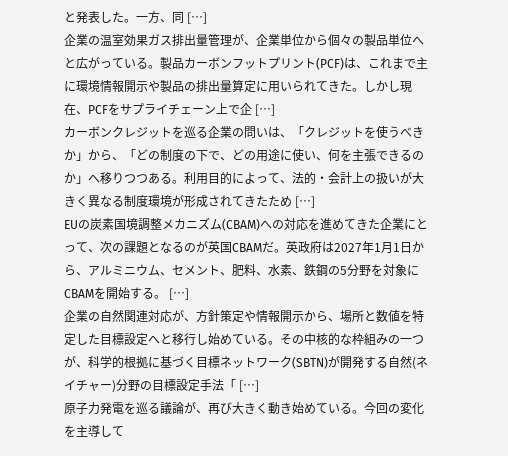と発表した。一方、同 […]
企業の温室効果ガス排出量管理が、企業単位から個々の製品単位へと広がっている。製品カーボンフットプリント(PCF)は、これまで主に環境情報開示や製品の排出量算定に用いられてきた。しかし現在、PCFをサプライチェーン上で企 […]
カーボンクレジットを巡る企業の問いは、「クレジットを使うべきか」から、「どの制度の下で、どの用途に使い、何を主張できるのか」へ移りつつある。利用目的によって、法的・会計上の扱いが大きく異なる制度環境が形成されてきたため […]
EUの炭素国境調整メカニズム(CBAM)への対応を進めてきた企業にとって、次の課題となるのが英国CBAMだ。英政府は2027年1月1日から、アルミニウム、セメント、肥料、水素、鉄鋼の5分野を対象にCBAMを開始する。 […]
企業の自然関連対応が、方針策定や情報開示から、場所と数値を特定した目標設定へと移行し始めている。その中核的な枠組みの一つが、科学的根拠に基づく目標ネットワーク(SBTN)が開発する自然(ネイチャー)分野の目標設定手法「 […]
原子力発電を巡る議論が、再び大きく動き始めている。今回の変化を主導して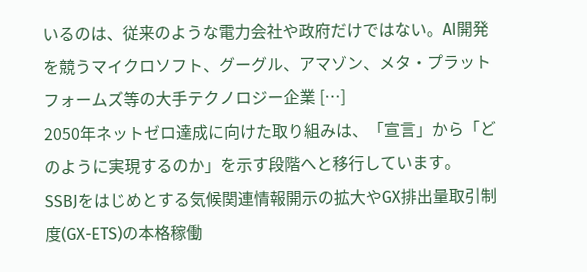いるのは、従来のような電力会社や政府だけではない。AI開発を競うマイクロソフト、グーグル、アマゾン、メタ・プラットフォームズ等の大手テクノロジー企業 […]
2050年ネットゼロ達成に向けた取り組みは、「宣言」から「どのように実現するのか」を示す段階へと移行しています。 SSBJをはじめとする気候関連情報開示の拡大やGX排出量取引制度(GX-ETS)の本格稼働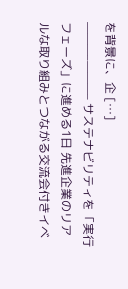を背景に、企 […]
———–———– サステナビリティを「実行フェーズ」に進める1日 先進企業のリアルな取り組みとつながる交流会付きイベ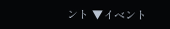ント ▼イベント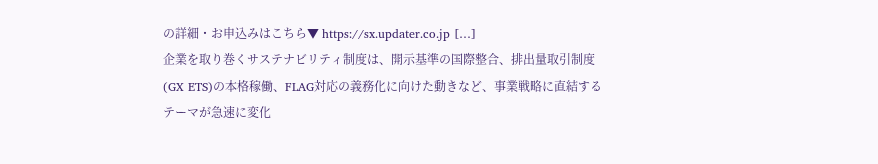の詳細・お申込みはこちら▼ https://sx.updater.co.jp […]
企業を取り巻くサステナビリティ制度は、開示基準の国際整合、排出量取引制度(GX ETS)の本格稼働、FLAG対応の義務化に向けた動きなど、事業戦略に直結するテーマが急速に変化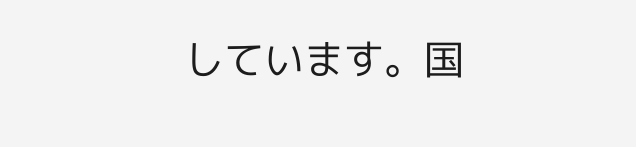しています。国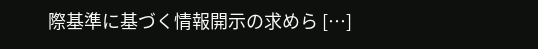際基準に基づく情報開示の求めら […]